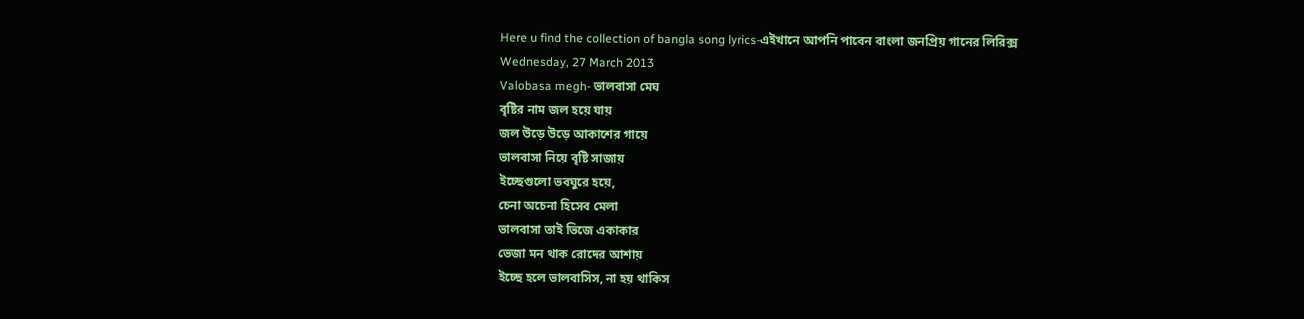Here u find the collection of bangla song lyrics-এইখানে আপনি পাবেন বাংলা জনপ্রিয় গানের লিরিক্স
Wednesday, 27 March 2013
Valobasa megh- ভালবাসা মেঘ
বৃষ্টির নাম জল হয়ে যায়
জল উড়ে উড়ে আকাশের গায়ে
ভালবাসা নিয়ে বৃষ্টি সাজায়
ইচ্ছেগুলো ভবঘুরে হয়ে,
চেনা অচেনা হিসেব মেলা
ভালবাসা তাই ভিজে একাকার
ভেজা মন থাক রোদের আশায়
ইচ্ছে হলে ভালবাসিস, না হয় থাকিস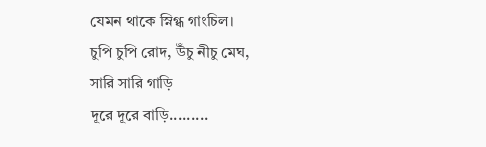যেমন থাকে স্নিগ্ধ গাংচিল।
চুপি চুপি রোদ, উঁচু নীচু মেঘ,
সারি সারি গাড়ি
দূরে দূরে বাড়ি.........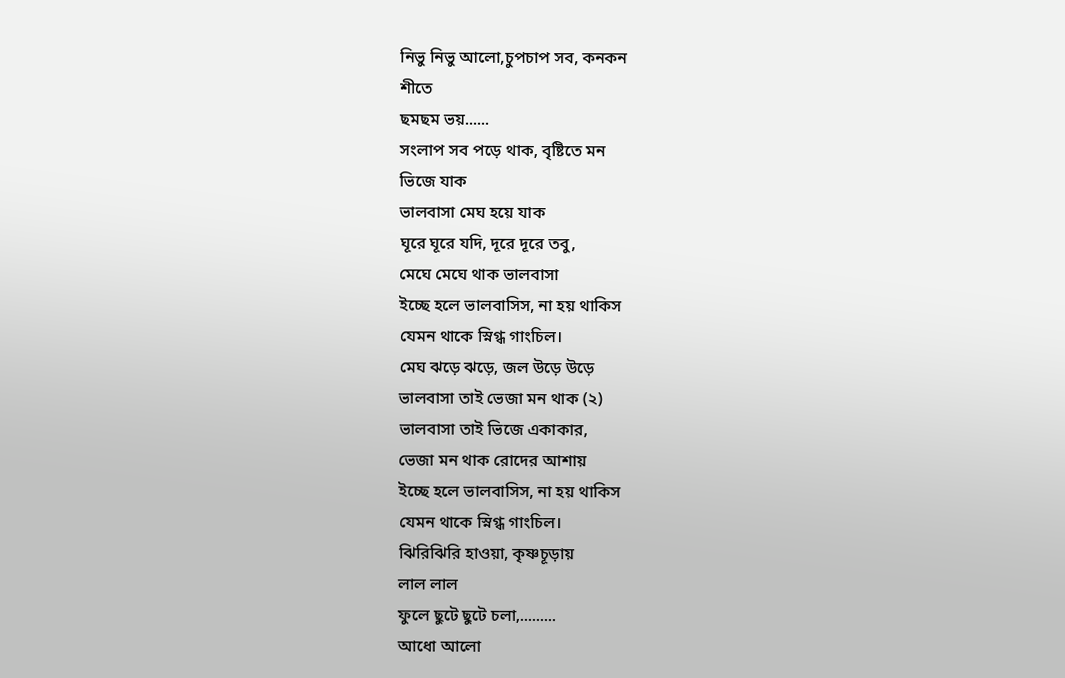নিভু নিভু আলো,চুপচাপ সব, কনকন
শীতে
ছমছম ভয়......
সংলাপ সব পড়ে থাক, বৃষ্টিতে মন
ভিজে যাক
ভালবাসা মেঘ হয়ে যাক
ঘূরে ঘূরে যদি, দূরে দূরে তবু,
মেঘে মেঘে থাক ভালবাসা
ইচ্ছে হলে ভালবাসিস, না হয় থাকিস
যেমন থাকে স্নিগ্ধ গাংচিল।
মেঘ ঝড়ে ঝড়ে, জল উড়ে উড়ে
ভালবাসা তাই ভেজা মন থাক (২)
ভালবাসা তাই ভিজে একাকার,
ভেজা মন থাক রোদের আশায়
ইচ্ছে হলে ভালবাসিস, না হয় থাকিস
যেমন থাকে স্নিগ্ধ গাংচিল।
ঝিরিঝিরি হাওয়া, কৃষ্ণচূড়ায়
লাল লাল
ফুলে ছুটে ছুটে চলা,.........
আধো আলো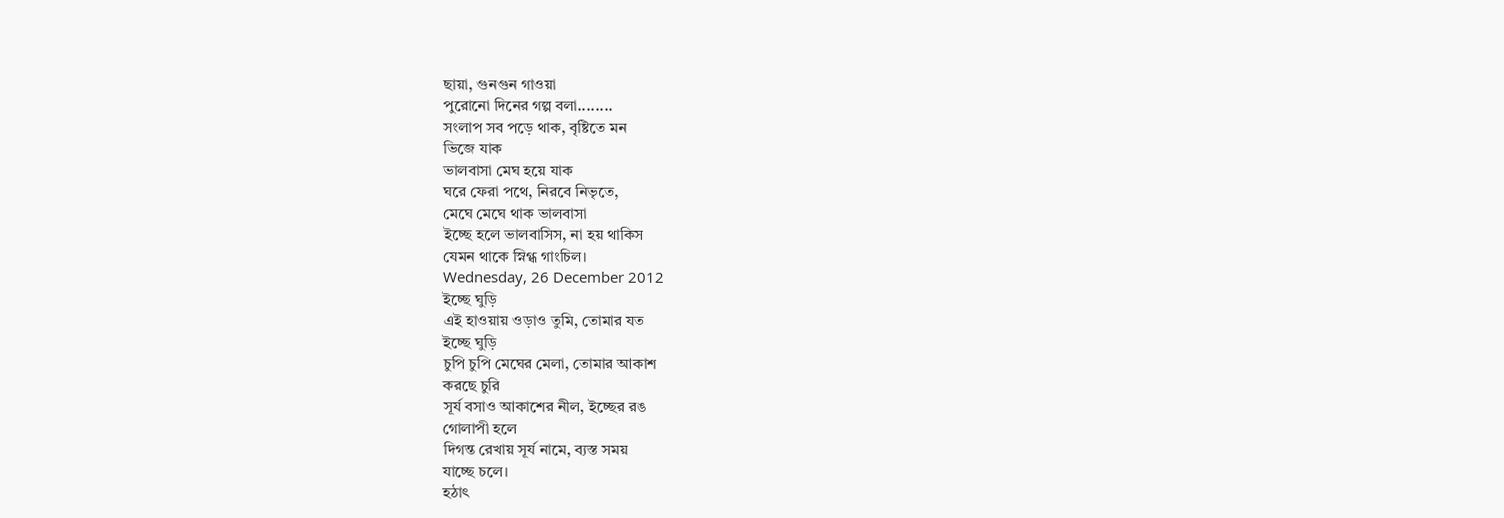ছায়া, গুনগুন গাওয়া
পুরোনো দিনের গল্প বলা........
সংলাপ সব পড়ে থাক, বৃষ্টিতে মন
ভিজে যাক
ভালবাসা মেঘ হয়ে যাক
ঘরে ফেরা পথে, নিরবে নিভৃতে,
মেঘে মেঘে থাক ভালবাসা
ইচ্ছে হলে ভালবাসিস, না হয় থাকিস
যেমন থাকে স্নিগ্ধ গাংচিল।
Wednesday, 26 December 2012
ইচ্ছে ঘুড়ি
এই হাওয়ায় ওড়াও তুমি, তোমার যত
ইচ্ছে ঘুড়ি
চুপি চুপি মেঘের মেলা, তোমার আকাশ
করছে চুরি
সূর্য বসাও আকাশের নীল, ইচ্ছের রঙ
গোলাপী হলে
দিগন্ত রেখায় সূর্য নামে, ব্যস্ত সময়
যাচ্ছে চলে।
হঠাৎ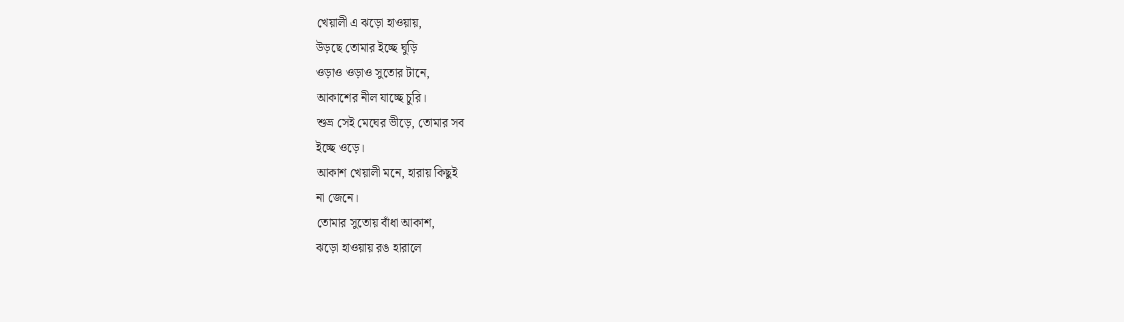খেয়ালী এ ঝড়ো হাওয়ায়,
উড়ছে তোমার ইচ্ছে ঘুড়ি
ওড়াও ওড়াও সুতোর টানে,
আকাশের নীল যাচ্ছে চুরি।
শুভ্র সেই মেঘের ভীড়ে, তোমার সব
ইচ্ছে ওড়ে।
আকাশ খেয়ালী মনে, হারায় কিছুই
না জেনে।
তোমার সুতোয় বাঁধা আকাশ,
ঝড়ো হাওয়ায় রঙ হারালে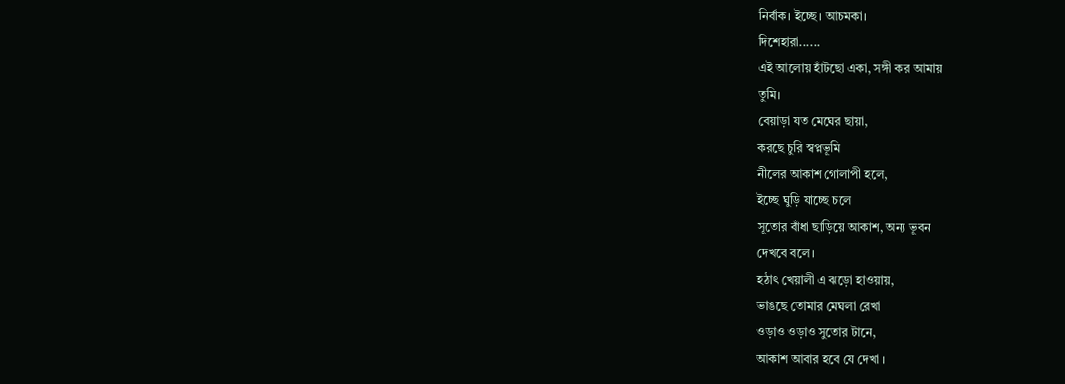নির্বাক। ইচ্ছে। আচমকা।
দিশেহারা......
এই আলোয় হাঁটছো একা, সঙ্গী কর আমায়
তুমি।
বেয়াড়া যত মেঘের ছায়া,
করছে চুরি স্বপ্নভূমি
নীলের আকাশ গোলাপী হলে,
ইচ্ছে ঘুড়ি যাচ্ছে চলে
সূতোর বাঁধা ছাড়িয়ে আকাশ, অন্য ভূবন
দেখবে বলে।
হঠাৎ খেয়ালী এ ঝড়ো হাওয়ায়,
ভাঙছে তোমার মেঘলা রেখা
ওড়াও ওড়াও সুতোর টানে,
আকাশ আবার হবে যে দেখা ।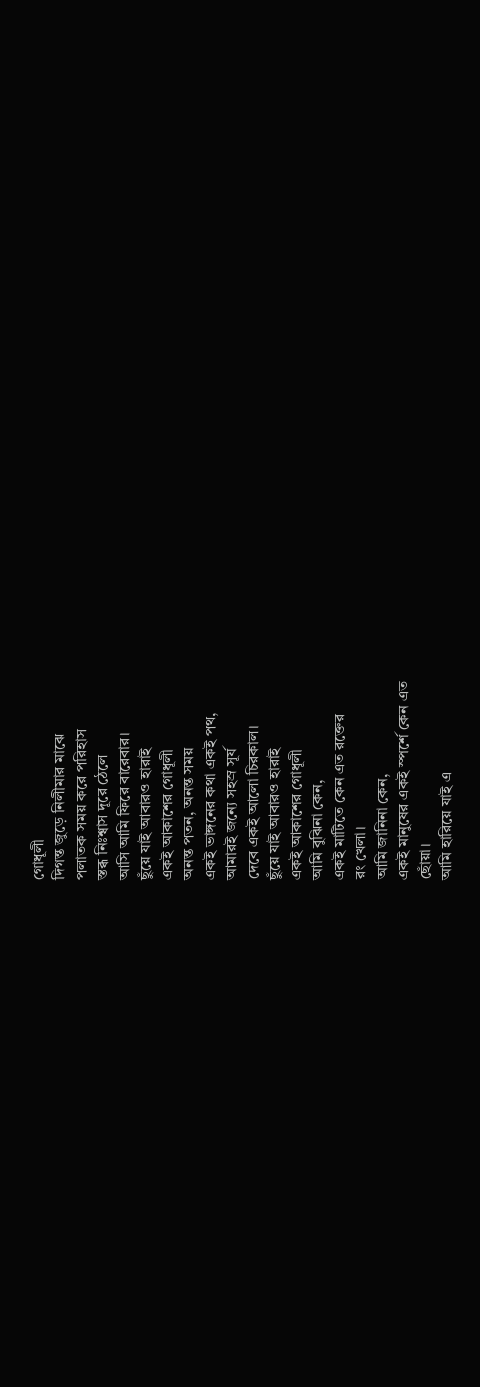গোধূলী
দিগন্ত জুড়ে নিলীমার মাঝে
পলাতক সময় করে পরিহাস
স্তব্ধ নিঃশ্বাস দূরে ঠেলে
আসি আমি ফিরে বারেবার।
ছুঁয়ে যাই আবারও হারাই
একই আকাশের গোধূলী
অনন্ত পতন, অনন্ত সময়
একই ভাঙ্গনের কথা একই পথ,
আমারই জন্যে সহস্র সূর্য
দেবে একই আলো চিরকাল।
ছুঁয়ে যাই আবারও হারাই
একই আকাশের গোধূলী
আমি বুঝিনা কেন,
একই মাটিতে কেন এত রক্তের
রং খেলা।
আমি জানিনা কেন,
একই মানুষের একই স্পর্শে কেন এত
ছোঁয়া।
আমি হারিয়ে যাই এ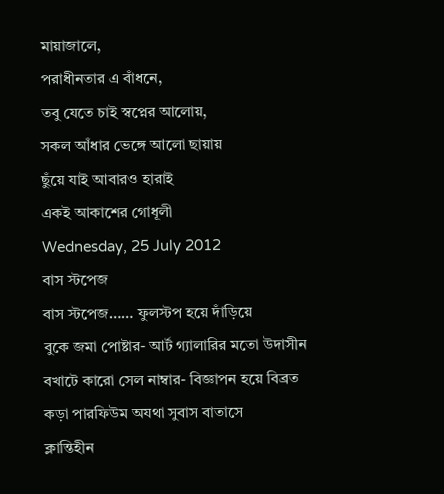মায়াজালে,
পরাধীনতার এ বাঁধনে,
তবু যেতে চাই স্বপ্নের আলোয়,
সকল আঁধার ভেঙ্গে আলো ছায়ায়
ছুঁয়ে যাই আবারও হারাই
একই আকাশের গোধূলী
Wednesday, 25 July 2012
বাস স্টপেজ
বাস স্টপেজ…… ফুলস্টপ হয়ে দাঁড়িয়ে
বুকে জমা পোষ্টার- আর্ট গ্যালারির মতো উদাসীন
বখাটে কারো সেল নাম্বার- বিজ্ঞাপন হয়ে বিব্রত
কড়া পারফিউম অযথা সুবাস বাতাসে
ক্লান্তিহীন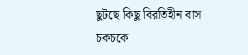ছুটছে কিছু বিরতিহীন বাস
চকচকে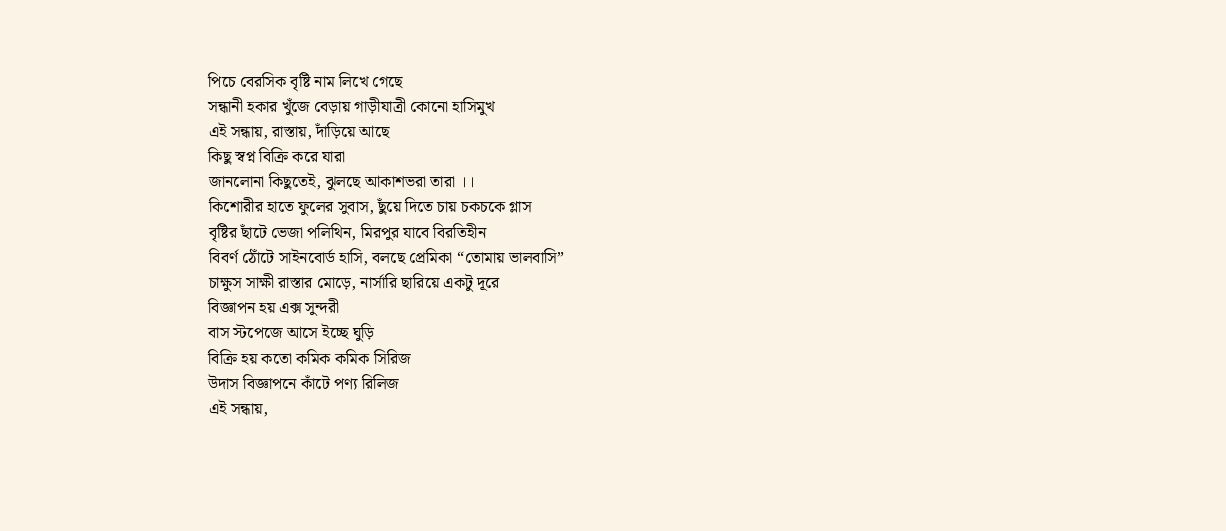পিচে বেরসিক বৃষ্টি নাম লিখে গেছে
সন্ধানী হকার খুঁজে বেড়ায় গাড়ীযাত্রী কোনো হাসিমুখ
এই সন্ধায়, রাস্তায়, দাঁড়িয়ে আছে
কিছু স্বপ্ন বিক্রি করে যারা
জানলোনা কিছুতেই, ঝুলছে আকাশভরা তারা ।।
কিশোরীর হাতে ফুলের সুবাস, ছুঁয়ে দিতে চায় চকচকে গ্লাস
বৃষ্টির ছাঁটে ভেজা পলিথিন, মিরপুর যাবে বিরতিহীন
বিবর্ণ ঠোঁটে সাইনবোর্ড হাসি, বলছে প্রেমিকা “তোমায় ভালবাসি”
চাক্ষুস সাক্ষী রাস্তার মোড়ে, নার্সারি ছারিয়ে একটু দূরে
বিজ্ঞাপন হয় এক্স সুন্দরী
বাস স্টপেজে আসে ইচ্ছে ঘুড়ি
বিক্রি হয় কতো কমিক কমিক সিরিজ
উদাস বিজ্ঞাপনে কাঁটে পণ্য রিলিজ
এই সন্ধায়,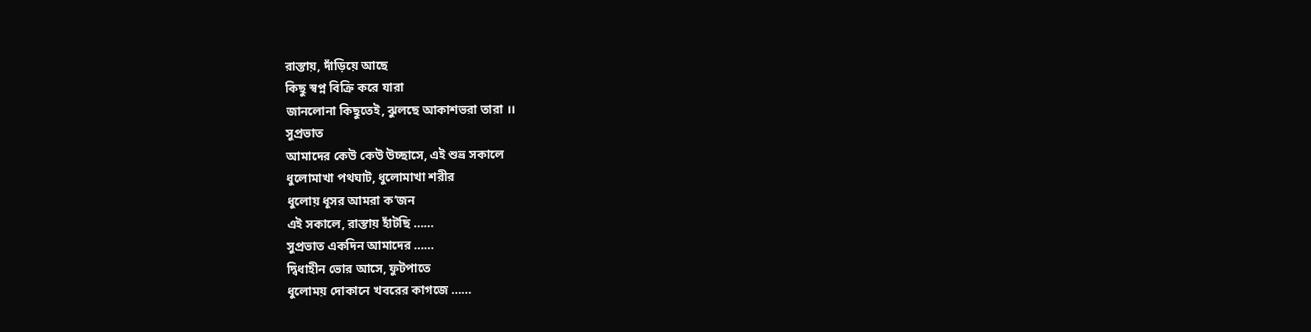রাস্তায়, দাঁড়িয়ে আছে
কিছু স্বপ্ন বিক্রি করে যারা
জানলোনা কিছুতেই, ঝুলছে আকাশভরা তারা ।।
সুপ্রভাত
আমাদের কেউ কেউ উচ্ছাসে, এই শুভ্র সকালে
ধুলোমাখা পথঘাট, ধুলোমাখা শরীর
ধুলোয় ধূসর আমরা ক’জন
এই সকালে, রাস্তায় হাঁটছি ……
সুপ্রভাত একদিন আমাদের ……
দ্বিধাহীন ভোর আসে, ফুটপাতে
ধুলোময় দোকানে খবরের কাগজে ……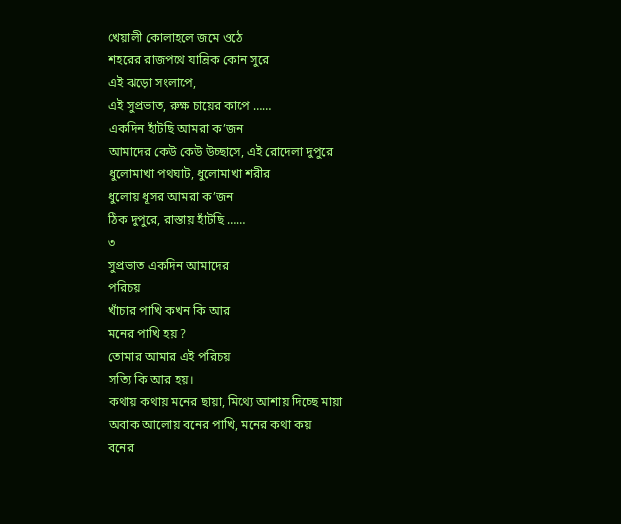খেয়ালী কোলাহলে জমে ওঠে
শহরের রাজপথে যান্রিক কোন সুরে
এই ঝড়ো সংলাপে,
এই সুপ্রভাত, রুক্ষ চায়ের কাপে ……
একদিন হাঁটছি আমরা ক’জন
আমাদের কেউ কেউ উচ্ছাসে, এই রোদেলা দুপুরে
ধুলোমাখা পথঘাট, ধুলোমাখা শরীর
ধুলোয় ধূসর আমরা ক’জন
ঠিক দুপুরে, রাস্তায় হাঁটছি ……
৩
সুপ্রভাত একদিন আমাদের
পরিচয়
খাঁচার পাখি কখন কি আর
মনের পাখি হয় ?
তোমার আমার এই পরিচয়
সত্যি কি আর হয়।
কথায় কথায় মনের ছায়া, মিথ্যে আশায় দিচ্ছে মায়া
অবাক আলোয় বনের পাখি, মনের কথা কয়
বনের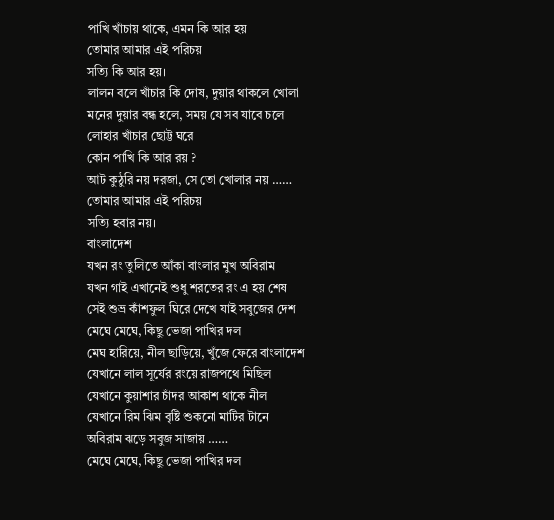পাখি খাঁচায় থাকে, এমন কি আর হয়
তোমার আমার এই পরিচয়
সত্যি কি আর হয়।
লালন বলে খাঁচার কি দোষ, দুয়ার থাকলে খোলা
মনের দুয়ার বন্ধ হলে, সময় যে সব যাবে চলে
লোহার খাঁচার ছোট্ট ঘরে
কোন পাখি কি আর রয় ?
আট কুঠুরি নয় দরজা, সে তো খোলার নয় ……
তোমার আমার এই পরিচয়
সত্যি হবার নয়।
বাংলাদেশ
যখন রং তুলিতে আঁকা বাংলার মুখ অবিরাম
যখন গাই এখানেই শুধু শরতের রং এ হয় শেষ
সেই শুভ্র কাঁশফুল ঘিরে দেখে যাই সবুজের দেশ
মেঘে মেঘে, কিছু ভেজা পাখির দল
মেঘ হারিয়ে, নীল ছাড়িয়ে, খুঁজে ফেরে বাংলাদেশ
যেখানে লাল সূর্যের রংয়ে রাজপথে মিছিল
যেখানে কুয়াশার চাঁদর আকাশ থাকে নীল
যেখানে রিম ঝিম বৃষ্টি শুকনো মাটির টানে
অবিরাম ঝড়ে সবুজ সাজায় ……
মেঘে মেঘে, কিছু ভেজা পাখির দল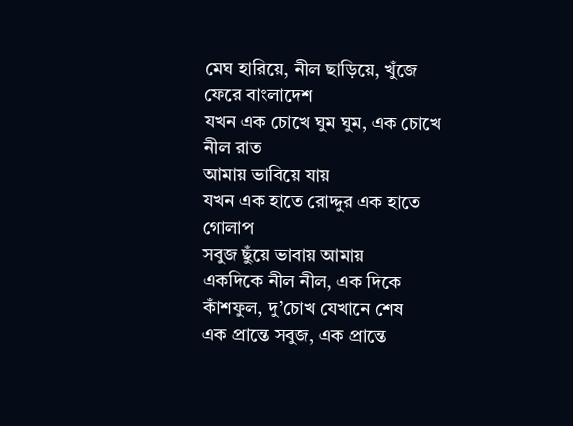মেঘ হারিয়ে, নীল ছাড়িয়ে, খুঁজে ফেরে বাংলাদেশ
যখন এক চোখে ঘুম ঘুম, এক চোখে নীল রাত
আমায় ভাবিয়ে যায়
যখন এক হাতে রোদ্দুর এক হাতে গোলাপ
সবুজ ছুঁয়ে ভাবায় আমায়
একদিকে নীল নীল, এক দিকে কাঁশফুল, দু’চোখ যেখানে শেষ
এক প্রান্তে সবুজ, এক প্রান্তে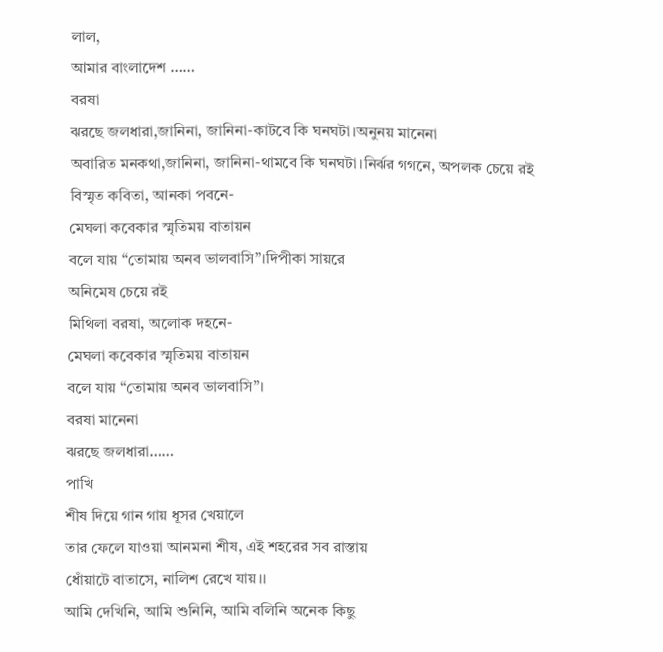লাল,
আমার বাংলাদেশ ……
বরষা
ঝরছে জলধারা,জানিনা, জানিনা-কাটবে কি ঘনঘটা।অনুনয় মানেনা
অবারিত মনকথা,জানিনা, জানিনা-থামবে কি ঘনঘটা।নির্ঝর গগনে, অপলক চেয়ে রই
বিস্মৃত কবিতা, আনকা পবনে-
মেঘলা কবেকার স্মৃতিময় বাতায়ন
বলে যায় “তোমায় অনব ভালবাসি”।দিপীকা সায়রে
অনিমেষ চেয়ে রই
মিথিলা বরষা, অলোক দহনে-
মেঘলা কবেকার স্মৃতিময় বাতায়ন
বলে যায় “তোমায় অনব ভালবাসি”।
বরষা মানেনা
ঝরছে জলধারা……
পাখি
শীষ দিয়ে গান গায় ধূসর খেয়ালে
তার ফেলে যাওয়া আনমনা শীষ, এই শহরের সব রাস্তায়
ধোঁয়াটে বাতাসে, নালিশ রেখে যায়।।
আমি দেখিনি, আমি শুনিনি, আমি বলিনি অনেক কিছু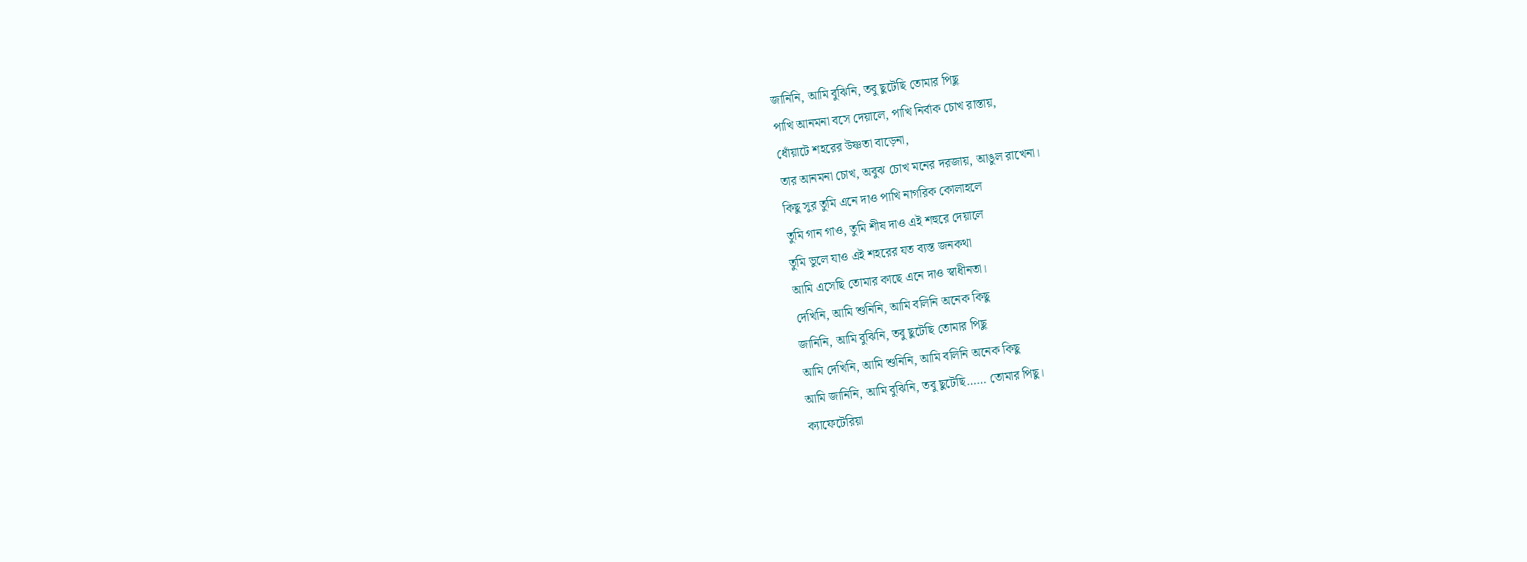জানিনি, আমি বুঝিনি, তবু ছুটেছি তোমার পিছু
পাখি আনমনা বসে দেয়ালে, পাখি নির্বাক চোখ রাস্তায়,
ধোঁয়াটে শহরের উষ্ণতা বাড়েনা,
তার আনমনা চোখ, অবুঝ চোখ মনের দরজায়, আঙুল রাখেনা।
কিছু সুর তুমি এনে দাও পাখি নাগরিক কোলাহলে
তুমি গান গাও, তুমি শীষ দাও এই শহুরে দেয়ালে
তুমি ভুলে যাও এই শহরের যত ব্যস্ত জনকথা
আমি এসেছি তোমার কাছে এনে দাও স্বাধীনতা।
দেখিনি, আমি শুনিনি, আমি বলিনি অনেক কিছু
জানিনি, আমি বুঝিনি, তবু ছুটেছি তোমার পিছু
আমি দেখিনি, আমি শুনিনি, আমি বলিনি অনেক কিছু
আমি জানিনি, আমি বুঝিনি, তবু ছুটেছি…… তোমার পিছু।
ক্যাফেটেরিয়া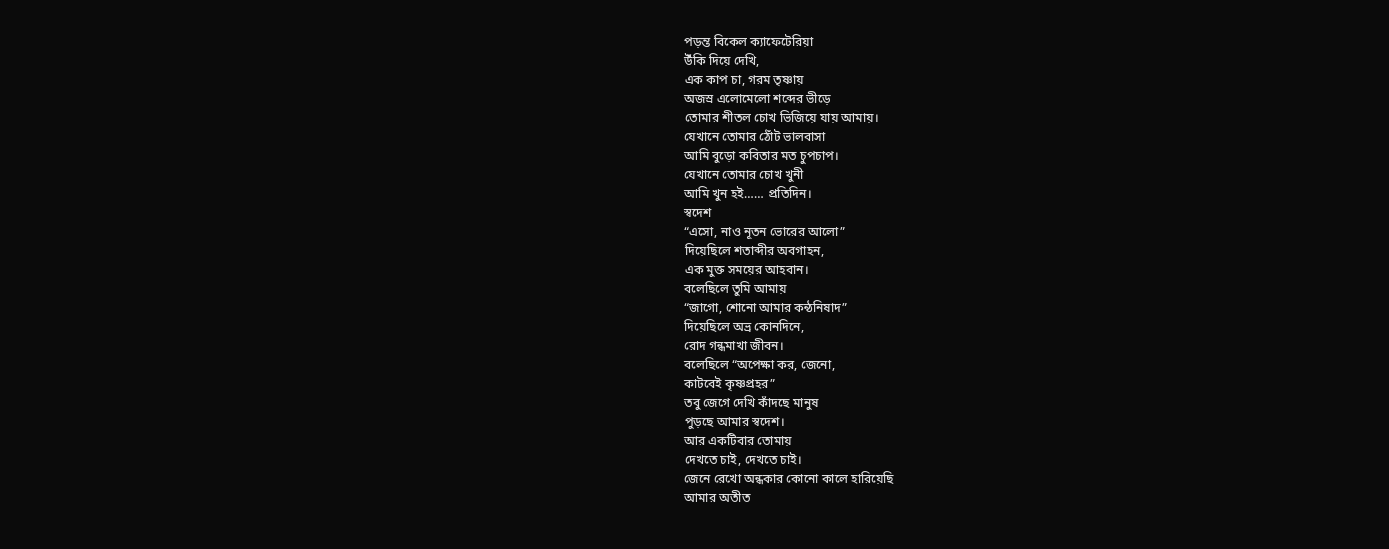পড়ন্ত বিকেল ক্যাফেটেরিয়া
উঁকি দিয়ে দেখি,
এক কাপ চা, গরম তৃষ্ণায়
অজস্র এলোমেলো শব্দের ভীড়ে
তোমার শীতল চোখ ভিজিয়ে যায় আমায়।
যেখানে তোমার ঠোঁট ভালবাসা
আমি বুড়ো কবিতার মত চুপচাপ।
যেখানে তোমার চোখ খুনী
আমি খুন হই…… প্রতিদিন।
স্বদেশ
“এসো, নাও নূতন ভোরের আলো”
দিয়েছিলে শতাব্দীর অবগাহন,
এক মুক্ত সময়ের আহবান।
বলেছিলে তুমি আমায়
“জাগো, শোনো আমার কন্ঠনিষাদ”
দিয়েছিলে অভ্র কোনদিনে,
রোদ গন্ধমাখা জীবন।
বলেছিলে “অপেক্ষা কর, জেনো,
কাটবেই কৃষ্ণপ্রহর”
তবু জেগে দেখি কাঁদছে মানুষ
পুড়ছে আমার স্বদেশ।
আর একটিবার তোমায়
দেখতে চাই, দেখতে চাই।
জেনে রেখো অন্ধকার কোনো কালে হারিয়েছি
আমার অতীত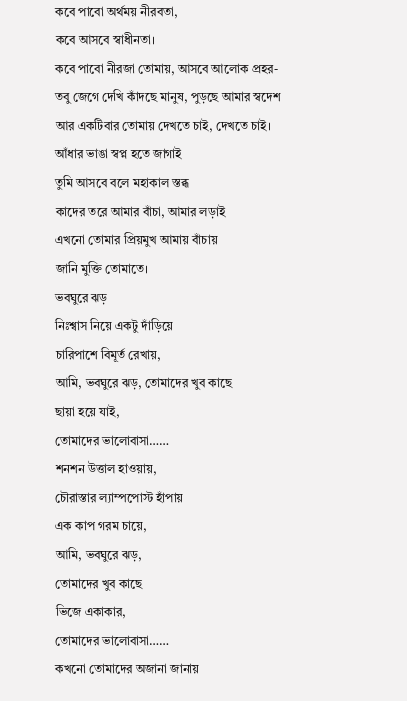কবে পাবো অর্থময় নীরবতা,
কবে আসবে স্বাধীনতা।
কবে পাবো নীরজা তোমায়, আসবে আলোক প্রহর-
তবু জেগে দেখি কাঁদছে মানুষ, পুড়ছে আমার স্বদেশ
আর একটিবার তোমায় দেখতে চাই, দেখতে চাই।
আঁধার ভাঙা স্বপ্ন হতে জাগাই
তুমি আসবে বলে মহাকাল স্তব্ধ
কাদের তরে আমার বাঁচা, আমার লড়াই
এখনো তোমার প্রিয়মুখ আমায় বাঁচায়
জানি মুক্তি তোমাতে।
ভবঘুরে ঝড়
নিঃশ্বাস নিয়ে একটু দাঁড়িয়ে
চারিপাশে বিমূর্ত রেখায়,
আমি, ভবঘুরে ঝড়, তোমাদের খুব কাছে
ছায়া হয়ে যাই,
তোমাদের ভালোবাসা……
শনশন উত্তাল হাওয়ায়,
চৌরাস্তার ল্যাম্পপোস্ট হাঁপায়
এক কাপ গরম চায়ে,
আমি, ভবঘুরে ঝড়,
তোমাদের খুব কাছে
ভিজে একাকার,
তোমাদের ভালোবাসা……
কখনো তোমাদের অজানা জানায়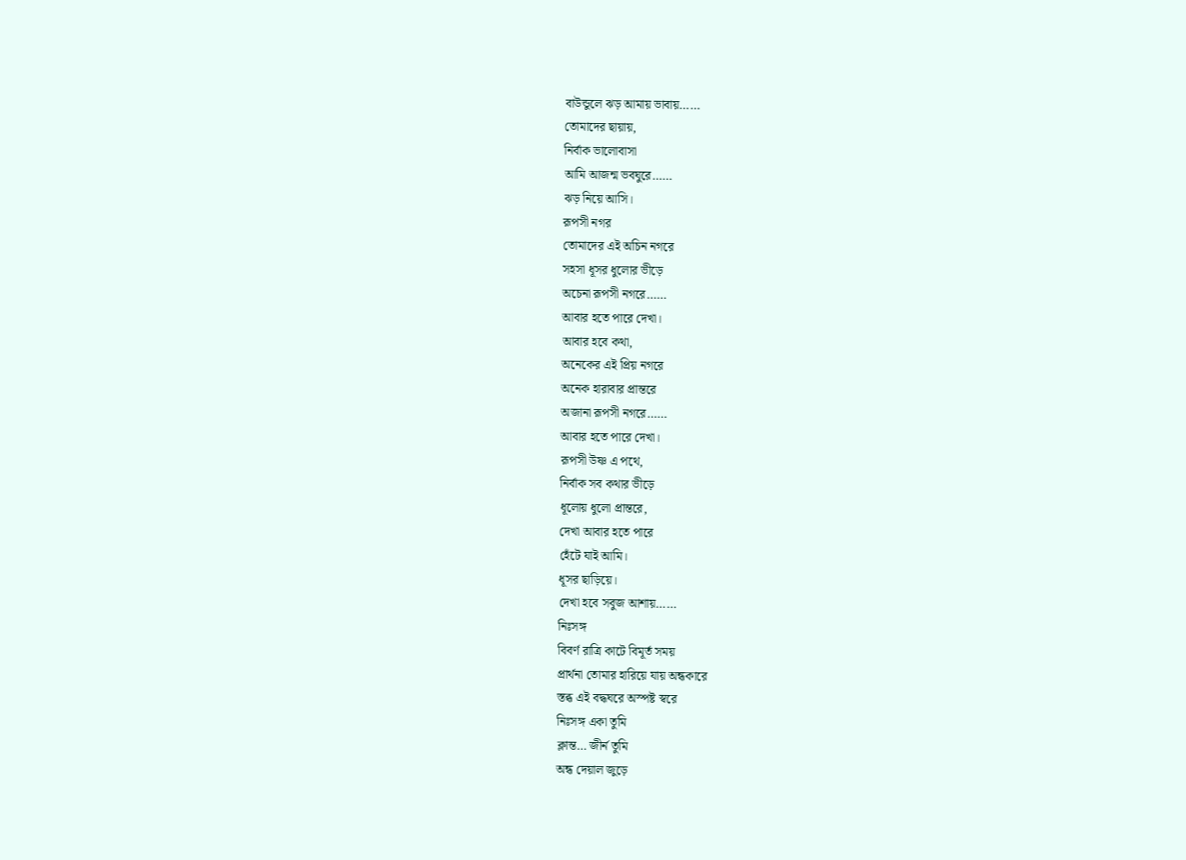বাউন্ডুলে ঝড় আমায় ভাবায়……
তোমাদের ছায়ায়,
নির্বাক ভালোবাসা
আমি আজন্ম ভবঘুরে……
ঝড় নিয়ে আসি।
রূপসী নগর
তোমাদের এই অচিন নগরে
সহসা ধূসর ধুলোর ভীড়ে
অচেনা রূপসী নগরে……
আবার হতে পারে দেখা।
আবার হবে কথা,
অনেকের এই প্রিয় নগরে
অনেক হারাবার প্রান্তরে
অজানা রূপসী নগরে……
আবার হতে পারে দেখা।
রূপসী উষ্ণ এ পথে,
নির্বাক সব কথার ভীড়ে
ধূলোয় ধুলো প্রান্তরে,
দেখা আবার হতে পারে
হেঁটে যাই আমি।
ধূসর ছাড়িয়ে।
দেখা হবে সবুজ আশায়……
নিঃসঙ্গ
বিবর্ণ রাত্রি কাটে বিমূর্ত সময়
প্রার্থনা তোমার হারিয়ে যায় অন্ধকারে
স্তব্ধ এই বদ্ধঘরে অস্পষ্ট স্বরে
নিঃসঙ্গ একা তুমি
ক্লান্ত… জীর্ন তুমি
অন্ধ দেয়াল জুড়ে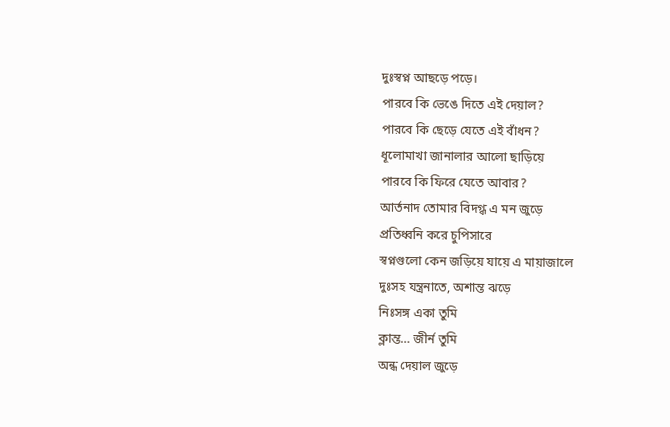দুঃস্বপ্ন আছড়ে পড়ে।
পারবে কি ভেঙে দিতে এই দেয়াল?
পারবে কি ছেড়ে যেতে এই বাঁধন?
ধূলোমাখা জানালার আলো ছাড়িয়ে
পারবে কি ফিরে যেতে আবার?
আর্তনাদ তোমার বিদগ্ধ এ মন জুড়ে
প্রতিধ্বনি করে চুপিসারে
স্বপ্নগুলো কেন জড়িয়ে যায়ে এ মায়াজালে
দুঃসহ যন্ত্রনাতে, অশান্ত ঝড়ে
নিঃসঙ্গ একা তুমি
ক্লান্ত… জীর্ন তুমি
অন্ধ দেয়াল জুড়ে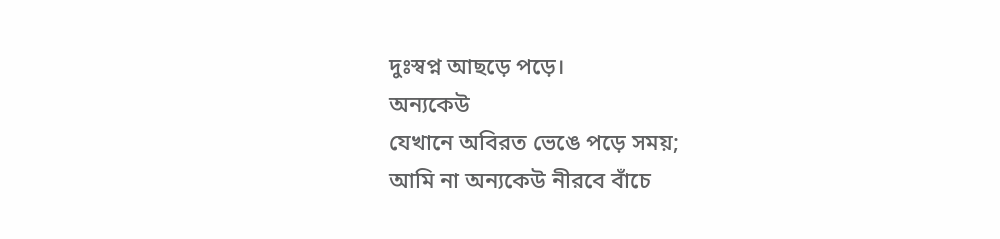দুঃস্বপ্ন আছড়ে পড়ে।
অন্যকেউ
যেখানে অবিরত ভেঙে পড়ে সময়;
আমি না অন্যকেউ নীরবে বাঁচে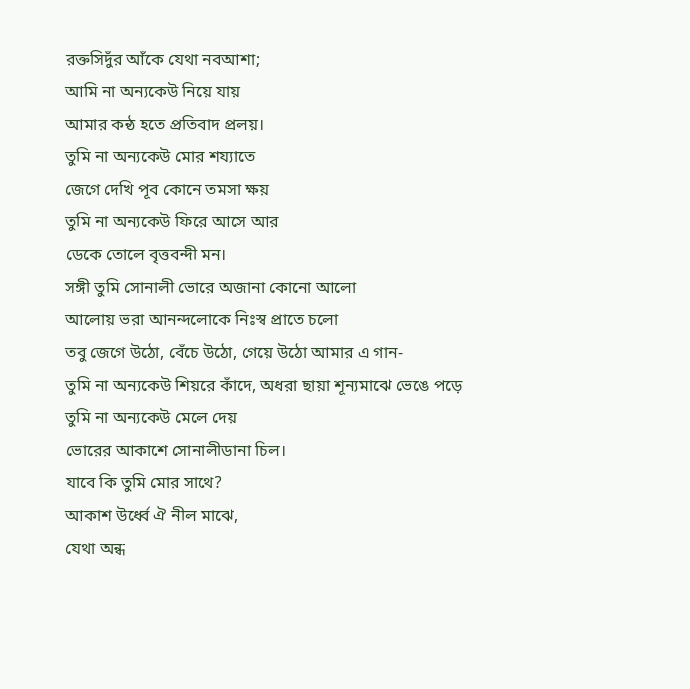রক্তসিদুঁর আঁকে যেথা নবআশা;
আমি না অন্যকেউ নিয়ে যায়
আমার কন্ঠ হতে প্রতিবাদ প্রলয়।
তুমি না অন্যকেউ মোর শয্যাতে
জেগে দেখি পূব কোনে তমসা ক্ষয়
তুমি না অন্যকেউ ফিরে আসে আর
ডেকে তোলে বৃত্তবন্দী মন।
সঙ্গী তুমি সোনালী ভোরে অজানা কোনো আলো
আলোয় ভরা আনন্দলোকে নিঃস্ব প্রাতে চলো
তবু জেগে উঠো, বেঁচে উঠো, গেয়ে উঠো আমার এ গান-
তুমি না অন্যকেউ শিয়রে কাঁদে, অধরা ছায়া শূন্যমাঝে ভেঙে পড়ে
তুমি না অন্যকেউ মেলে দেয়
ভোরের আকাশে সোনালীডানা চিল।
যাবে কি তুমি মোর সাথে?
আকাশ উর্ধ্বে ঐ নীল মাঝে,
যেথা অন্ধ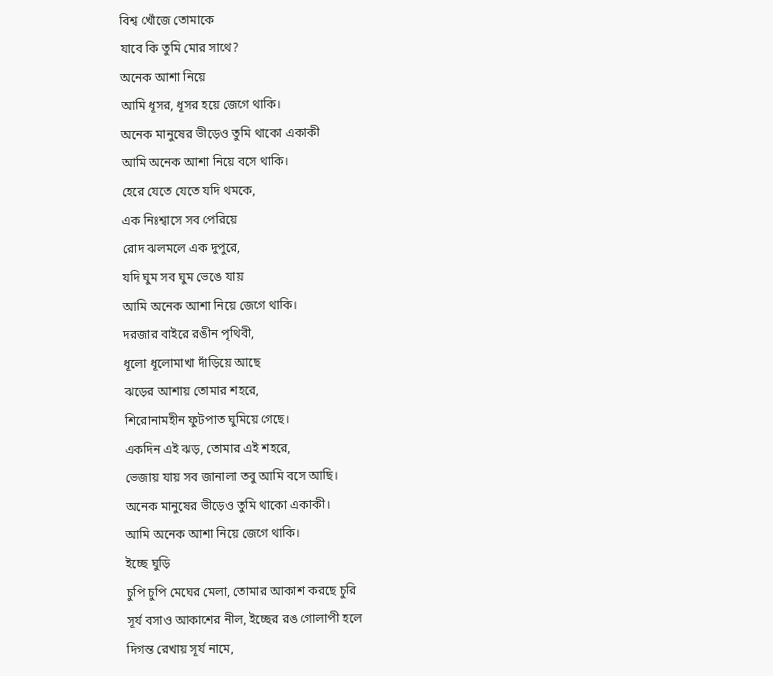বিশ্ব খোঁজে তোমাকে
যাবে কি তুমি মোর সাথে?
অনেক আশা নিয়ে
আমি ধূসর, ধূসর হয়ে জেগে থাকি।
অনেক মানুষের ভীড়েও তুমি থাকো একাকী
আমি অনেক আশা নিয়ে বসে থাকি।
হেরে যেতে যেতে যদি থমকে,
এক নিঃশ্বাসে সব পেরিয়ে
রোদ ঝলমলে এক দুপুরে,
যদি ঘুম সব ঘুম ভেঙে যায়
আমি অনেক আশা নিয়ে জেগে থাকি।
দরজার বাইরে রঙীন পৃথিবী,
ধূলো ধূলোমাখা দাঁড়িয়ে আছে
ঝড়ের আশায় তোমার শহরে,
শিরোনামহীন ফুটপাত ঘুমিয়ে গেছে।
একদিন এই ঝড়, তোমার এই শহরে,
ভেজায় যায় সব জানালা তবু আমি বসে আছি।
অনেক মানুষের ভীড়েও তুমি থাকো একাকী।
আমি অনেক আশা নিয়ে জেগে থাকি।
ইচ্ছে ঘুড়ি
চুপি চুপি মেঘের মেলা, তোমার আকাশ করছে চুরি
সূর্য বসাও আকাশের নীল, ইচ্ছের রঙ গোলাপী হলে
দিগন্ত রেখায় সূর্য নামে,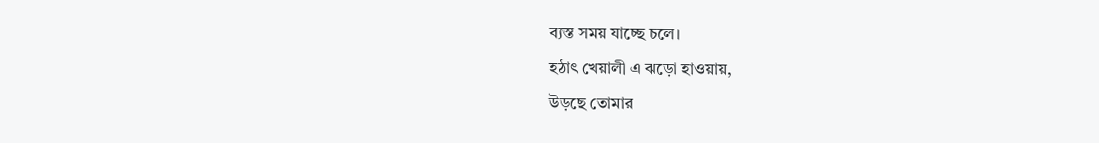ব্যস্ত সময় যাচ্ছে চলে।
হঠাৎ খেয়ালী এ ঝড়ো হাওয়ায়,
উড়ছে তোমার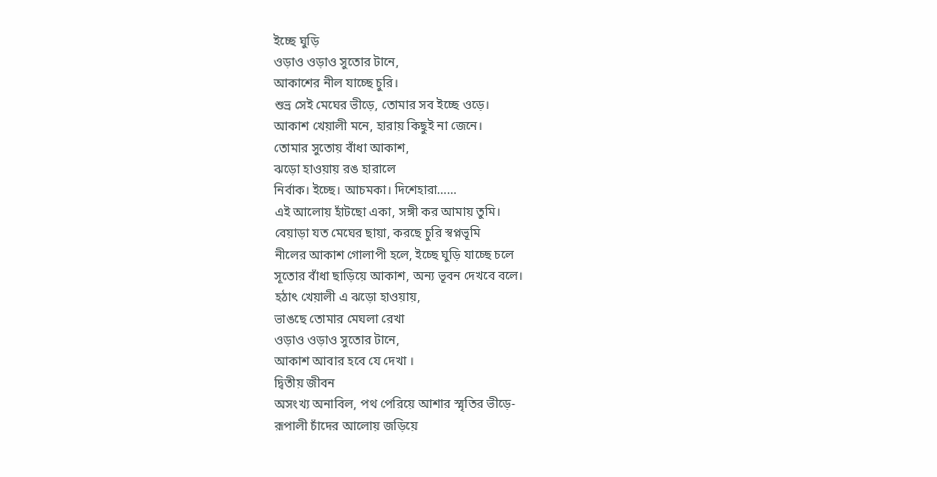ইচ্ছে ঘুড়ি
ওড়াও ওড়াও সুতোর টানে,
আকাশের নীল যাচ্ছে চুরি।
শুভ্র সেই মেঘের ভীড়ে, তোমার সব ইচ্ছে ওড়ে।
আকাশ খেয়ালী মনে, হারায় কিছুই না জেনে।
তোমার সুতোয় বাঁধা আকাশ,
ঝড়ো হাওয়ায় রঙ হারালে
নির্বাক। ইচ্ছে। আচমকা। দিশেহারা……
এই আলোয় হাঁটছো একা, সঙ্গী কর আমায় তুমি।
বেয়াড়া যত মেঘের ছায়া, করছে চুরি স্বপ্নভূমি
নীলের আকাশ গোলাপী হলে, ইচ্ছে ঘুড়ি যাচ্ছে চলে
সূতোর বাঁধা ছাড়িয়ে আকাশ, অন্য ভূবন দেখবে বলে।
হঠাৎ খেয়ালী এ ঝড়ো হাওয়ায়,
ভাঙছে তোমার মেঘলা রেখা
ওড়াও ওড়াও সুতোর টানে,
আকাশ আবার হবে যে দেখা ।
দ্বিতীয় জীবন
অসংখ্য অনাবিল, পথ পেরিয়ে আশার স্মৃতির ভীড়ে-
রূপালী চাঁদের আলোয় জড়িয়ে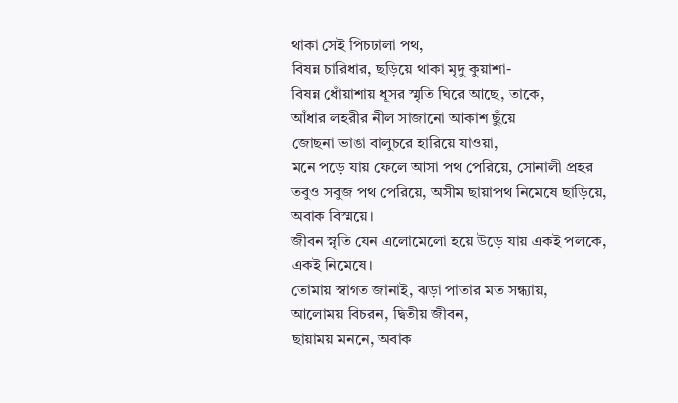থাকা সেই পিচঢালা পথ,
বিষন্ন চারিধার, ছড়িয়ে থাকা মৃদু কুয়াশা-
বিষন্ন ধোঁয়াশায় ধূসর স্মৃতি ঘিরে আছে, তাকে,
আঁধার লহরীর নীল সাজানো আকাশ ছুঁয়ে
জোছনা ভাঙা বালুচরে হারিয়ে যাওয়া,
মনে পড়ে যায় ফেলে আসা পথ পেরিয়ে, সোনালী প্রহর
তবুও সবুজ পথ পেরিয়ে, অসীম ছায়াপথ নিমেষে ছাড়িয়ে,
অবাক বিস্ময়ে।
জীবন স্নৃতি যেন এলোমেলো হয়ে উড়ে যায় একই পলকে,
একই নিমেষে।
তোমায় স্বাগত জানাই, ঝড়া পাতার মত সন্ধ্যায়,
আলোময় বিচরন, দ্বিতীয় জীবন,
ছায়াময় মননে, অবাক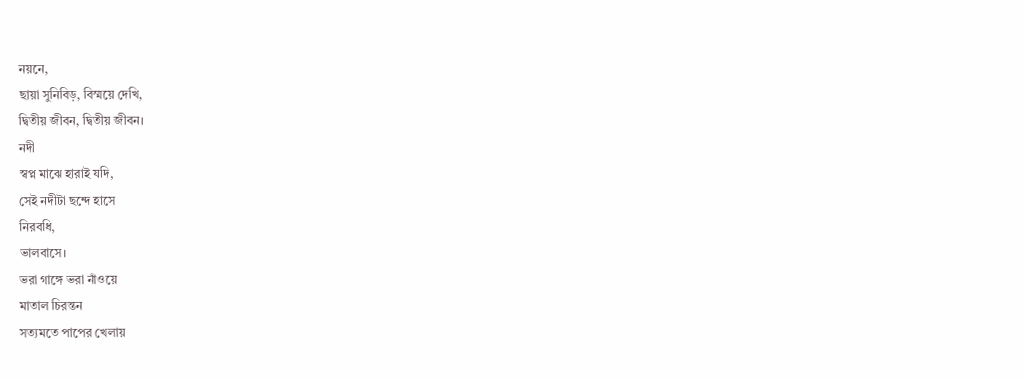নয়নে,
ছায়া সুনিবিড়, বিস্ময়ে দেখি,
দ্বিতীয় জীবন, দ্বিতীয় জীবন।
নদী
স্বপ্ন মাঝে হারাই যদি,
সেই নদীটা ছন্দে হাসে
নিরবধি,
ভালবাসে।
ভরা গাঙ্গে ভরা নাঁওয়ে
মাতাল চিরন্তন
সত্যমতে পাপের খেলায়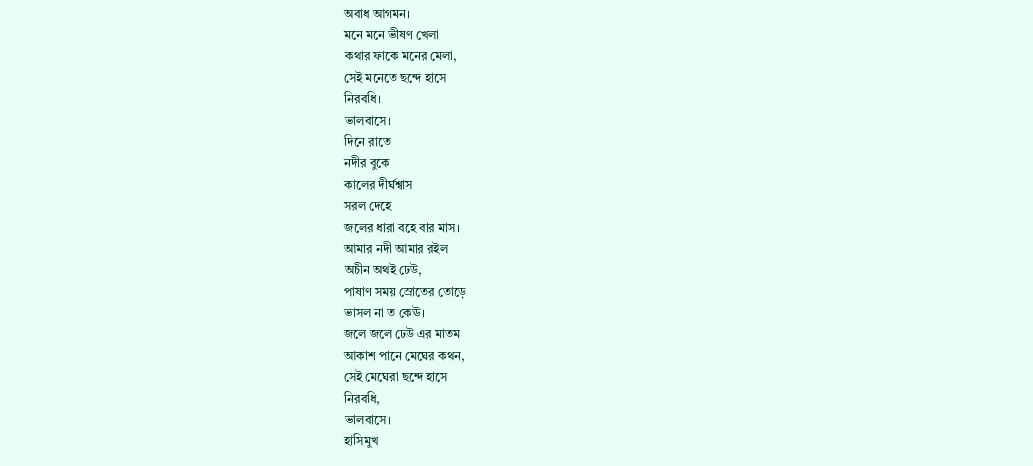অবাধ আগমন।
মনে মনে ভীষণ খেলা
কথার ফাকে মনের মেলা,
সেই মনেতে ছন্দে হাসে
নিরবধি।
ভালবাসে।
দিনে রাতে
নদীর বুকে
কালের দীর্ঘশ্বাস
সরল দেহে
জলের ধারা বহে বার মাস।
আমার নদী আমার রইল
অচীন অথই ঢেউ,
পাষাণ সময় স্রোতের তোড়ে
ভাসল না ত কেঊ।
জলে জলে ঢেউ এর মাতম
আকাশ পানে মেঘের কথন,
সেই মেঘেরা ছন্দে হাসে
নিরবধি,
ভালবাসে।
হাসিমুখ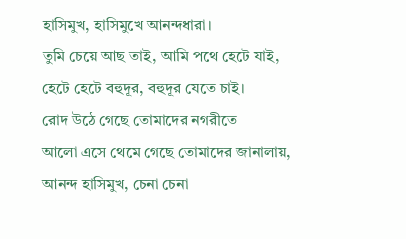হাসিমুখ, হাসিমুখে আনন্দধারা।
তুমি চেয়ে আছ তাই, আমি পথে হেটে যাই,
হেটে হেটে বহুদূর, বহুদূর যেতে চাই।
রোদ উঠে গেছে তোমাদের নগরীতে
আলো এসে থেমে গেছে তোমাদের জানালায়,
আনন্দ হাসিমুখ, চেনা চেনা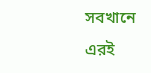সবখানে
এরই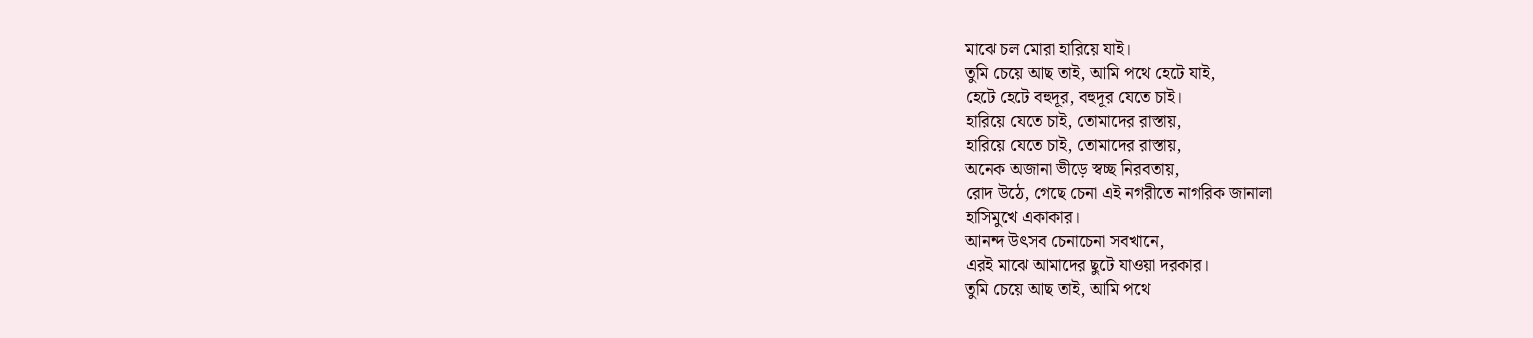মাঝে চল মোরা হারিয়ে যাই।
তুমি চেয়ে আছ তাই, আমি পথে হেটে যাই,
হেটে হেটে বহুদূর, বহুদূর যেতে চাই।
হারিয়ে যেতে চাই, তোমাদের রাস্তায়,
হারিয়ে যেতে চাই, তোমাদের রাস্তায়,
অনেক অজানা ভীড়ে স্বচ্ছ নিরবতায়,
রোদ উঠে, গেছে চেনা এই নগরীতে নাগরিক জানালা
হাসিমুখে একাকার।
আনন্দ উৎসব চেনাচেনা সবখানে,
এরই মাঝে আমাদের ছুটে যাওয়া দরকার।
তুমি চেয়ে আছ তাই, আমি পথে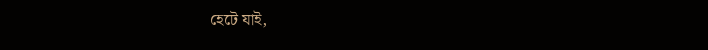হেটে যাই,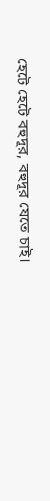হেটে হেটে বহুদূর, বহুদূর যেতে চাই।